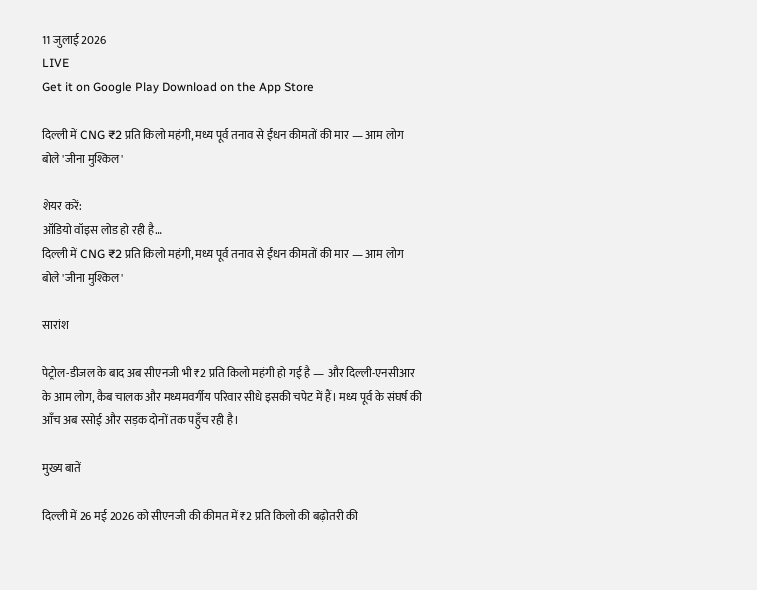11 जुलाई 2026
LIVE
Get it on Google Play Download on the App Store

दिल्ली में CNG ₹2 प्रति किलो महंगी, मध्य पूर्व तनाव से ईंधन कीमतों की मार — आम लोग बोले 'जीना मुश्किल'

शेयर करें:
ऑडियो वॉइस लोड हो रही है…
दिल्ली में CNG ₹2 प्रति किलो महंगी, मध्य पूर्व तनाव से ईंधन कीमतों की मार — आम लोग बोले 'जीना मुश्किल'

सारांश

पेट्रोल-डीजल के बाद अब सीएनजी भी ₹2 प्रति किलो महंगी हो गई है — और दिल्ली-एनसीआर के आम लोग, कैब चालक और मध्यमवर्गीय परिवार सीधे इसकी चपेट में हैं। मध्य पूर्व के संघर्ष की आँच अब रसोई और सड़क दोनों तक पहुँच रही है।

मुख्य बातें

दिल्ली में 26 मई 2026 को सीएनजी की कीमत में ₹2 प्रति किलो की बढ़ोतरी की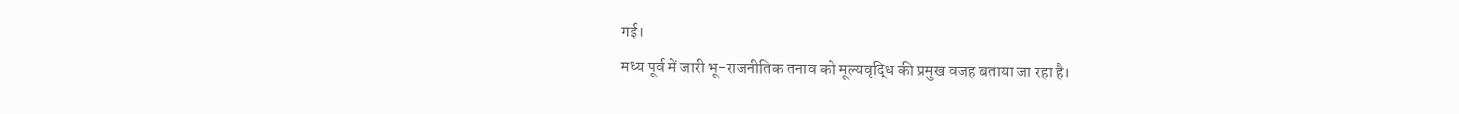गई।
मध्य पूर्व में जारी भू-राजनीतिक तनाव को मूल्यवृद्धि की प्रमुख वजह बताया जा रहा है।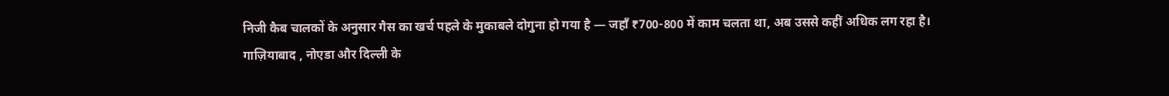निजी कैब चालकों के अनुसार गैस का खर्च पहले के मुकाबले दोगुना हो गया है — जहाँ ₹700-800 में काम चलता था, अब उससे कहीं अधिक लग रहा है।
गाज़ियाबाद , नोएडा और दिल्ली के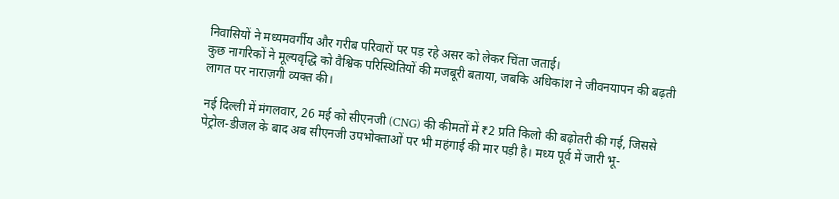निवासियों ने मध्यमवर्गीय और गरीब परिवारों पर पड़ रहे असर को लेकर चिंता जताई।
कुछ नागरिकों ने मूल्यवृद्धि को वैश्विक परिस्थितियों की मजबूरी बताया, जबकि अधिकांश ने जीवनयापन की बढ़ती लागत पर नाराज़गी व्यक्त की।

नई दिल्ली में मंगलवार, 26 मई को सीएनजी (CNG) की कीमतों में ₹2 प्रति किलो की बढ़ोतरी की गई, जिससे पेट्रोल-डीजल के बाद अब सीएनजी उपभोक्ताओं पर भी महंगाई की मार पड़ी है। मध्य पूर्व में जारी भू-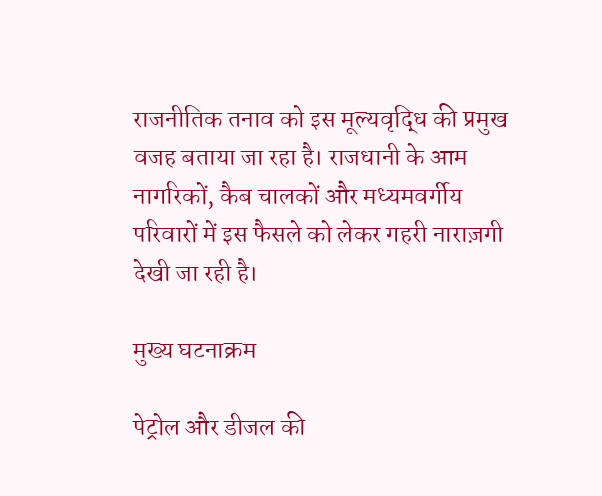राजनीतिक तनाव को इस मूल्यवृद्धि की प्रमुख वजह बताया जा रहा है। राजधानी के आम नागरिकों, कैब चालकों और मध्यमवर्गीय परिवारों में इस फैसले को लेकर गहरी नाराज़गी देखी जा रही है।

मुख्य घटनाक्रम

पेट्रोल और डीजल की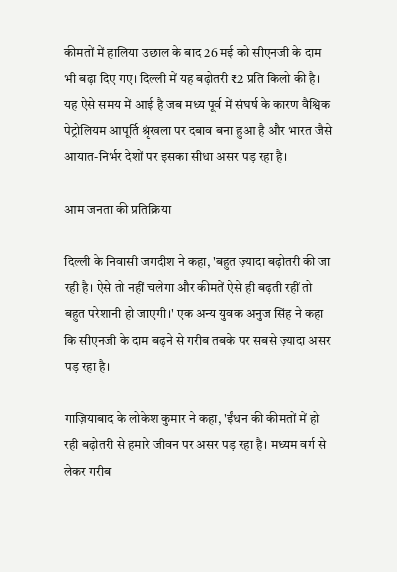कीमतों में हालिया उछाल के बाद 26 मई को सीएनजी के दाम भी बढ़ा दिए गए। दिल्ली में यह बढ़ोतरी ₹2 प्रति किलो की है। यह ऐसे समय में आई है जब मध्य पूर्व में संघर्ष के कारण वैश्विक पेट्रोलियम आपूर्ति श्रृंखला पर दबाव बना हुआ है और भारत जैसे आयात-निर्भर देशों पर इसका सीधा असर पड़ रहा है।

आम जनता की प्रतिक्रिया

दिल्ली के निवासी जगदीश ने कहा, 'बहुत ज़्यादा बढ़ोतरी की जा रही है। ऐसे तो नहीं चलेगा और कीमतें ऐसे ही बढ़ती रहीं तो बहुत परेशानी हो जाएगी।' एक अन्य युवक अनुज सिंह ने कहा कि सीएनजी के दाम बढ़ने से गरीब तबके पर सबसे ज़्यादा असर पड़ रहा है।

गाज़ियाबाद के लोकेश कुमार ने कहा, 'ईंधन की कीमतों में हो रही बढ़ोतरी से हमारे जीवन पर असर पड़ रहा है। मध्यम वर्ग से लेकर गरीब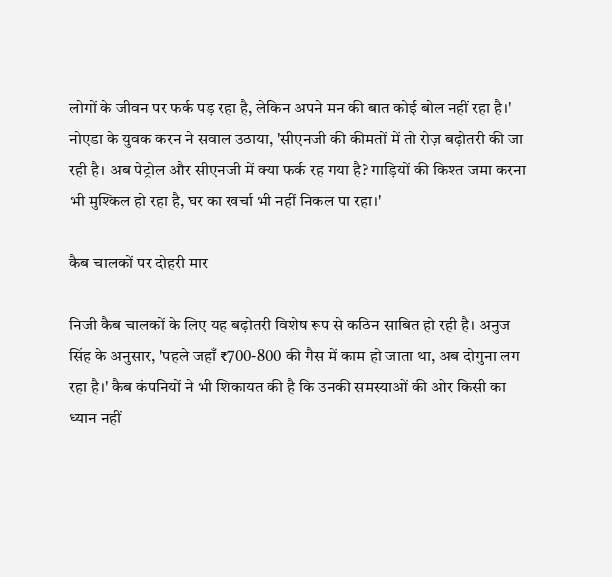लोगों के जीवन पर फर्क पड़ रहा है, लेकिन अपने मन की बात कोई बोल नहीं रहा है।' नोएडा के युवक करन ने सवाल उठाया, 'सीएनजी की कीमतों में तो रोज़ बढ़ोतरी की जा रही है। अब पेट्रोल और सीएनजी में क्या फर्क रह गया है? गाड़ियों की किश्त जमा करना भी मुश्किल हो रहा है, घर का खर्चा भी नहीं निकल पा रहा।'

कैब चालकों पर दोहरी मार

निजी कैब चालकों के लिए यह बढ़ोतरी विशेष रूप से कठिन साबित हो रही है। अनुज सिंह के अनुसार, 'पहले जहाँ ₹700-800 की गैस में काम हो जाता था, अब दोगुना लग रहा है।' कैब कंपनियों ने भी शिकायत की है कि उनकी समस्याओं की ओर किसी का ध्यान नहीं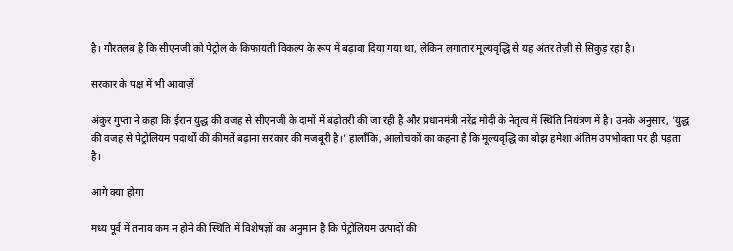है। गौरतलब है कि सीएनजी को पेट्रोल के किफायती विकल्प के रूप में बढ़ावा दिया गया था, लेकिन लगातार मूल्यवृद्धि से यह अंतर तेज़ी से सिकुड़ रहा है।

सरकार के पक्ष में भी आवाज़ें

अंकुर गुप्ता ने कहा कि ईरान युद्ध की वजह से सीएनजी के दामों में बढ़ोतरी की जा रही है और प्रधानमंत्री नरेंद्र मोदी के नेतृत्व में स्थिति नियंत्रण में है। उनके अनुसार, 'युद्ध की वजह से पेट्रोलियम पदार्थों की कीमतें बढ़ाना सरकार की मजबूरी है।' हालाँकि, आलोचकों का कहना है कि मूल्यवृद्धि का बोझ हमेशा अंतिम उपभोक्ता पर ही पड़ता है।

आगे क्या होगा

मध्य पूर्व में तनाव कम न होने की स्थिति में विशेषज्ञों का अनुमान है कि पेट्रोलियम उत्पादों की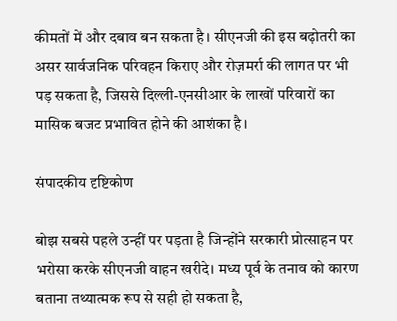कीमतों में और दबाव बन सकता है। सीएनजी की इस बढ़ोतरी का असर सार्वजनिक परिवहन किराए और रोज़मर्रा की लागत पर भी पड़ सकता है, जिससे दिल्ली-एनसीआर के लाखों परिवारों का मासिक बजट प्रभावित होने की आशंका है।

संपादकीय दृष्टिकोण

बोझ सबसे पहले उन्हीं पर पड़ता है जिन्होंने सरकारी प्रोत्साहन पर भरोसा करके सीएनजी वाहन खरीदे। मध्य पूर्व के तनाव को कारण बताना तथ्यात्मक रूप से सही हो सकता है,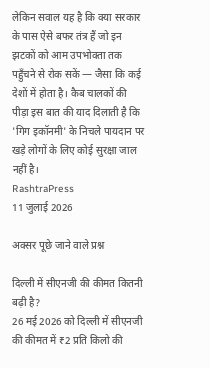लेकिन सवाल यह है कि क्या सरकार के पास ऐसे बफर तंत्र हैं जो इन झटकों को आम उपभोक्ता तक पहुँचने से रोक सकें — जैसा कि कई देशों में होता है। कैब चालकों की पीड़ा इस बात की याद दिलाती है कि 'गिग इकॉनमी' के निचले पायदान पर खड़े लोगों के लिए कोई सुरक्षा जाल नहीं है।
RashtraPress
11 जुलाई 2026

अक्सर पूछे जाने वाले प्रश्न

दिल्ली में सीएनजी की कीमत कितनी बढ़ी है?
26 मई 2026 को दिल्ली में सीएनजी की कीमत में ₹2 प्रति किलो की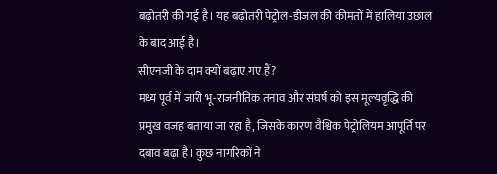बढ़ोतरी की गई है। यह बढ़ोतरी पेट्रोल-डीजल की कीमतों में हालिया उछाल के बाद आई है।
सीएनजी के दाम क्यों बढ़ाए गए हैं?
मध्य पूर्व में जारी भू-राजनीतिक तनाव और संघर्ष को इस मूल्यवृद्धि की प्रमुख वजह बताया जा रहा है, जिसके कारण वैश्विक पेट्रोलियम आपूर्ति पर दबाव बढ़ा है। कुछ नागरिकों ने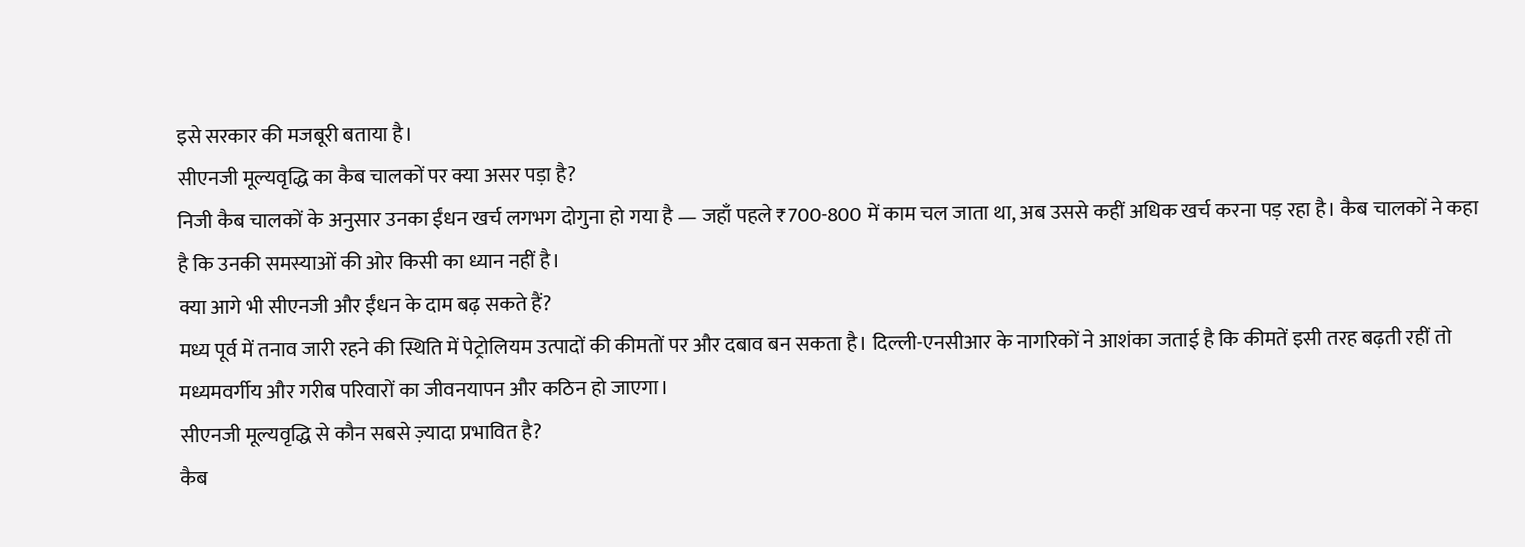इसे सरकार की मजबूरी बताया है।
सीएनजी मूल्यवृद्धि का कैब चालकों पर क्या असर पड़ा है?
निजी कैब चालकों के अनुसार उनका ईंधन खर्च लगभग दोगुना हो गया है — जहाँ पहले ₹700-800 में काम चल जाता था, अब उससे कहीं अधिक खर्च करना पड़ रहा है। कैब चालकों ने कहा है कि उनकी समस्याओं की ओर किसी का ध्यान नहीं है।
क्या आगे भी सीएनजी और ईंधन के दाम बढ़ सकते हैं?
मध्य पूर्व में तनाव जारी रहने की स्थिति में पेट्रोलियम उत्पादों की कीमतों पर और दबाव बन सकता है। दिल्ली-एनसीआर के नागरिकों ने आशंका जताई है कि कीमतें इसी तरह बढ़ती रहीं तो मध्यमवर्गीय और गरीब परिवारों का जीवनयापन और कठिन हो जाएगा।
सीएनजी मूल्यवृद्धि से कौन सबसे ज़्यादा प्रभावित है?
कैब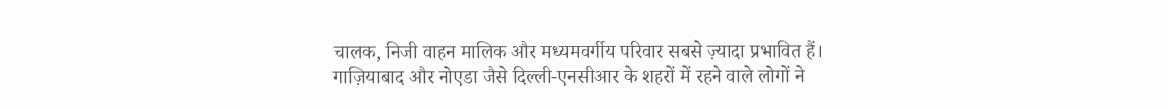चालक, निजी वाहन मालिक और मध्यमवर्गीय परिवार सबसे ज़्यादा प्रभावित हैं। गाज़ियाबाद और नोएडा जैसे दिल्ली-एनसीआर के शहरों में रहने वाले लोगों ने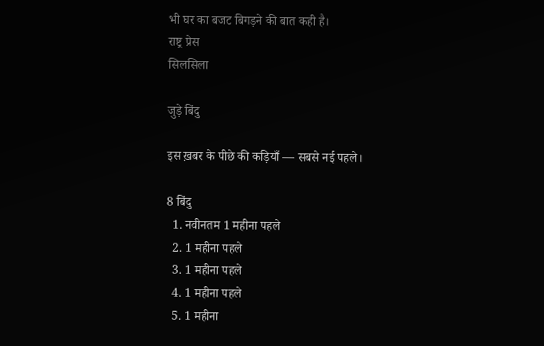भी घर का बजट बिगड़ने की बात कही है।
राष्ट्र प्रेस
सिलसिला

जुड़े बिंदु

इस ख़बर के पीछे की कड़ियाँ — सबसे नई पहले।

8 बिंदु
  1. नवीनतम 1 महीना पहले
  2. 1 महीना पहले
  3. 1 महीना पहले
  4. 1 महीना पहले
  5. 1 महीना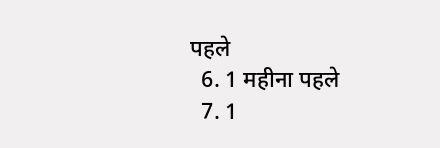पहले
  6. 1 महीना पहले
  7. 1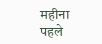महीना पहले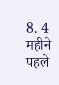8. 4 महीने पहले